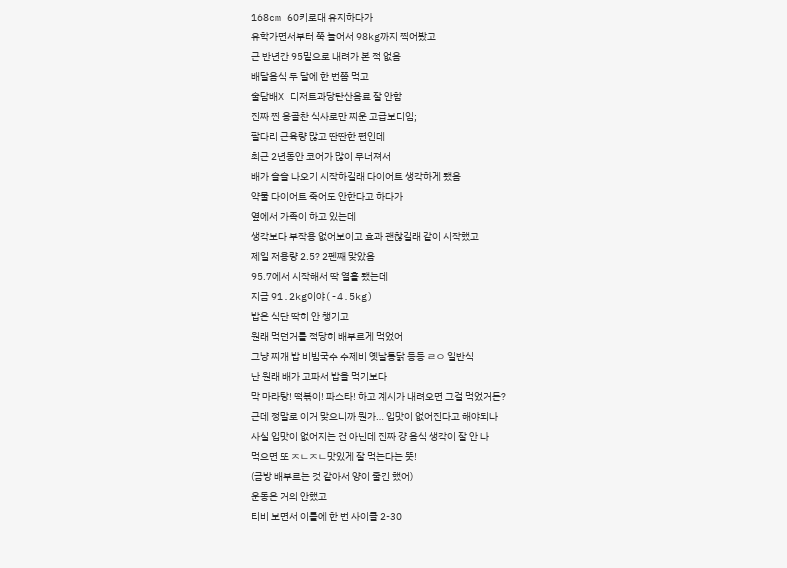168cm 60키로대 유지하다가
유학가면서부터 쭉 늘어서 98kg까지 찍어봤고
근 반년간 95밑으로 내려가 본 적 없음
배달음식 두 달에 한 번쯤 먹고
술담배X 디저트과당탄산음료 잘 안함
진짜 찐 옹골찬 식사로만 찌운 고급보디임;
팔다리 근육량 많고 딴딴한 편인데
최근 2년동안 코어가 많이 무너져서
배가 슬슬 나오기 시작하길래 다이어트 생각하게 됐음
약물 다이어트 죽어도 안한다고 하다가
옆에서 가족이 하고 있는데
생각보다 부작용 없어보이고 효과 괜찮길래 같이 시작했고
제일 저용량 2.5? 2펜째 맞았음
95.7에서 시작해서 딱 열흘 됐는데
지금 91.2kg이야(-4.5kg)
밥은 식단 딱히 안 챙기고
원래 먹던거를 적당히 배부르게 먹었어
그냥 찌개 밥 비빔국수 수제비 옛날통닭 등등 ㄹㅇ 일반식
난 원래 배가 고파서 밥을 먹기보다
막 마라탕! 떡볶이! 파스타! 하고 계시가 내려오면 그걸 먹었거든?
근데 정말로 이거 맞으니까 뭔가… 입맛이 없어진다고 해야되나
사실 입맛이 없어지는 건 아닌데 진짜 걍 음식 생각이 잘 안 나
먹으면 또 ㅈㄴㅈㄴ맛있게 잘 먹는다는 뜻!
(금방 배부르는 것 같아서 양이 줄긴 했어)
운동은 거의 안했고
티비 보면서 이틀에 한 번 사이클 2-30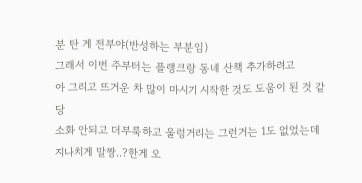분 탄 게 전부야(반성하는 부분임)
그래서 이번 주부터는 플랭크랑 동네 산책 추가하려고
아 그리고 뜨거운 차 많이 마시기 시작한 것도 도움이 된 것 같당
소화 안되고 더부룩하고 울렁거리는 그런거는 1도 없었는데
지나치게 말짱..?한게 오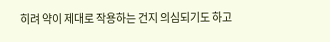히려 약이 제대로 작용하는 건지 의심되기도 하고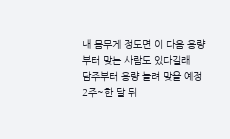내 몸무게 정도면 이 다음 용량부터 맞는 사람도 있다길래
담주부터 용량 늘려 맞을 예정
2주~한 달 뒤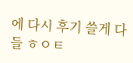에 다시 후기 쓸게 다들 ㅎㅇㅌ